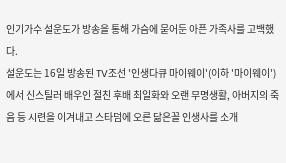인기가수 설운도가 방송을 통해 가슴에 묻어둔 아픈 가족사를 고백했다.
설운도는 16일 방송된 TV조선 '인생다큐 마이웨이'(이하 '마이웨이')에서 신스틸러 배우인 절친 후배 최일화와 오랜 무명생활, 아버지의 죽음 등 시련을 이겨내고 스타덤에 오른 닮은꼴 인생사를 소개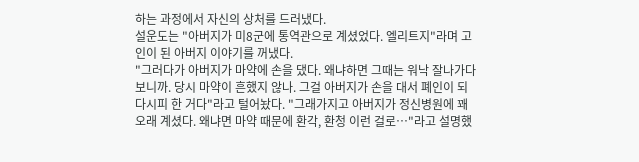하는 과정에서 자신의 상처를 드러냈다.
설운도는 "아버지가 미8군에 통역관으로 계셨었다. 엘리트지"라며 고인이 된 아버지 이야기를 꺼냈다.
"그러다가 아버지가 마약에 손을 댔다. 왜냐하면 그때는 워낙 잘나가다 보니까. 당시 마약이 흔했지 않나. 그걸 아버지가 손을 대서 폐인이 되다시피 한 거다"라고 털어놨다. "그래가지고 아버지가 정신병원에 꽤 오래 계셨다. 왜냐면 마약 때문에 환각, 환청 이런 걸로…"라고 설명했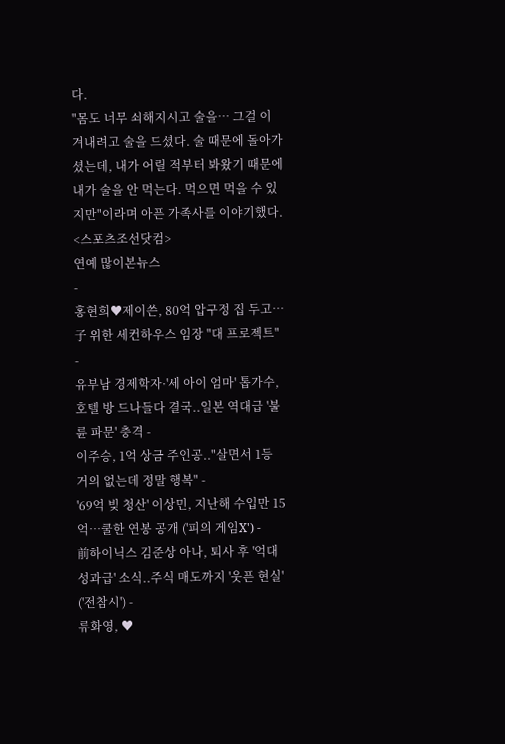다.
"몸도 너무 쇠해지시고 술을… 그걸 이겨내려고 술을 드셨다. 술 때문에 돌아가셨는데, 내가 어릴 적부터 봐왔기 때문에 내가 술을 안 먹는다. 먹으면 먹을 수 있지만"이라며 아픈 가족사를 이야기했다. <스포츠조선닷컴>
연예 많이본뉴스
-
홍현희♥제이쓴, 80억 압구정 집 두고…子 위한 세컨하우스 임장 "대 프로젝트" -
유부남 경제학자·'세 아이 엄마' 톱가수, 호텔 방 드나들다 결국..일본 역대급 '불륜 파문' 충격 -
이주승, 1억 상금 주인공.."살면서 1등 거의 없는데 정말 행복" -
'69억 빚 청산' 이상민, 지난해 수입만 15억…쿨한 연봉 공개 ('피의 게임X') -
前하이닉스 김준상 아나, 퇴사 후 '억대 성과급' 소식..주식 매도까지 '웃픈 현실' ('전참시') -
류화영, ♥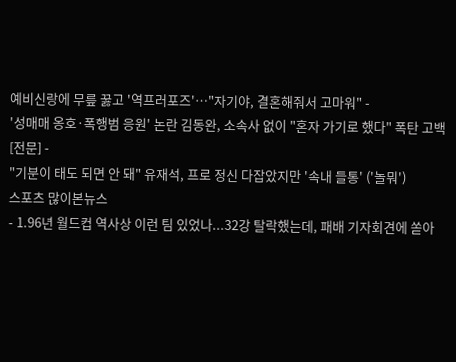예비신랑에 무릎 꿇고 '역프러포즈'…"자기야, 결혼해줘서 고마워" -
'성매매 옹호·폭행범 응원' 논란 김동완, 소속사 없이 "혼자 가기로 했다" 폭탄 고백 [전문] -
"기분이 태도 되면 안 돼" 유재석, 프로 정신 다잡았지만 '속내 들통' ('놀뭐')
스포츠 많이본뉴스
- 1.96년 월드컵 역사상 이런 팀 있었나...32강 탈락했는데, 패배 기자회견에 쏟아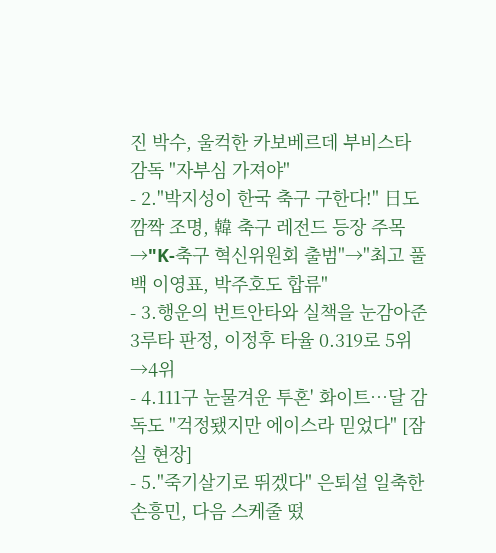진 박수, 울컥한 카보베르데 부비스타 감독 "자부심 가져야"
- 2."박지성이 한국 축구 구한다!" 日도 깜짝 조명, 韓 축구 레전드 등장 주목→"K-축구 혁신위원회 출범"→"최고 풀백 이영표, 박주호도 합류"
- 3.행운의 번트안타와 실책을 눈감아준 3루타 판정, 이정후 타율 0.319로 5위→4위
- 4.111구 눈물겨운 투혼' 화이트…달 감독도 "걱정됐지만 에이스라 믿었다" [잠실 현장]
- 5."죽기살기로 뛰겠다" 은퇴설 일축한 손흥민, 다음 스케줄 떴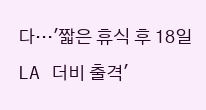다…'짧은 휴식 후 18일 LA 더비 출격'